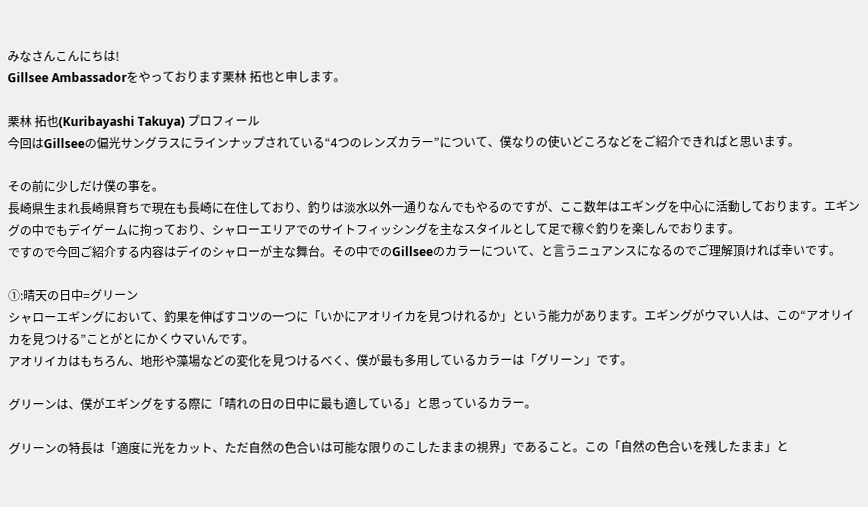みなさんこんにちは!
Gillsee Ambassadorをやっております栗林 拓也と申します。

栗林 拓也(Kuribayashi Takuya) プロフィール
今回はGillseeの偏光サングラスにラインナップされている“4つのレンズカラー”について、僕なりの使いどころなどをご紹介できればと思います。

その前に少しだけ僕の事を。
長崎県生まれ長崎県育ちで現在も長崎に在住しており、釣りは淡水以外一通りなんでもやるのですが、ここ数年はエギングを中心に活動しております。エギングの中でもデイゲームに拘っており、シャローエリアでのサイトフィッシングを主なスタイルとして足で稼ぐ釣りを楽しんでおります。
ですので今回ご紹介する内容はデイのシャローが主な舞台。その中でのGillseeのカラーについて、と言うニュアンスになるのでご理解頂ければ幸いです。

①:晴天の日中=グリーン
シャローエギングにおいて、釣果を伸ばすコツの一つに「いかにアオリイカを見つけれるか」という能力があります。エギングがウマい人は、この“アオリイカを見つける”ことがとにかくウマいんです。
アオリイカはもちろん、地形や藻場などの変化を見つけるべく、僕が最も多用しているカラーは「グリーン」です。

グリーンは、僕がエギングをする際に「晴れの日の日中に最も適している」と思っているカラー。

グリーンの特長は「適度に光をカット、ただ自然の色合いは可能な限りのこしたままの視界」であること。この「自然の色合いを残したまま」と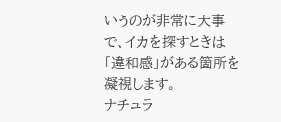いうのが非常に大事で、イカを探すときは「違和感」がある箇所を凝視します。
ナチュラ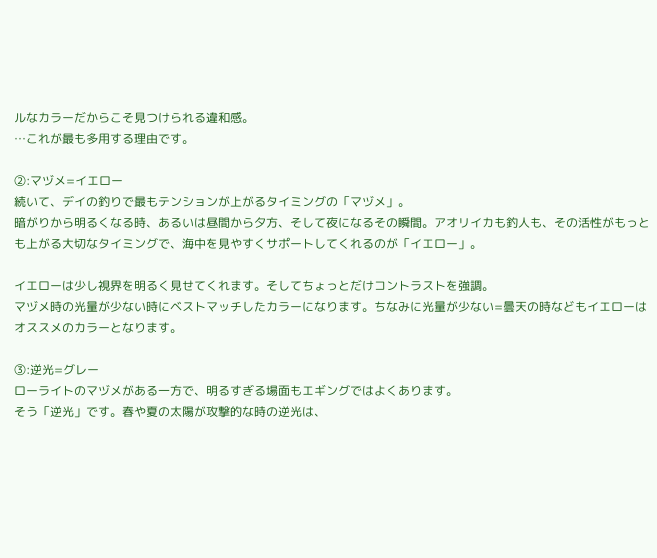ルなカラーだからこそ見つけられる違和感。
…これが最も多用する理由です。

②:マヅメ=イエロー
続いて、デイの釣りで最もテンションが上がるタイミングの「マヅメ」。
暗がりから明るくなる時、あるいは昼間から夕方、そして夜になるその瞬間。アオリイカも釣人も、その活性がもっとも上がる大切なタイミングで、海中を見やすくサポートしてくれるのが「イエロー」。

イエローは少し視界を明るく見せてくれます。そしてちょっとだけコントラストを強調。
マヅメ時の光量が少ない時にベストマッチしたカラーになります。ちなみに光量が少ない=曇天の時などもイエローはオススメのカラーとなります。

③:逆光=グレー
ローライトのマヅメがある一方で、明るすぎる場面もエギングではよくあります。
そう「逆光」です。春や夏の太陽が攻撃的な時の逆光は、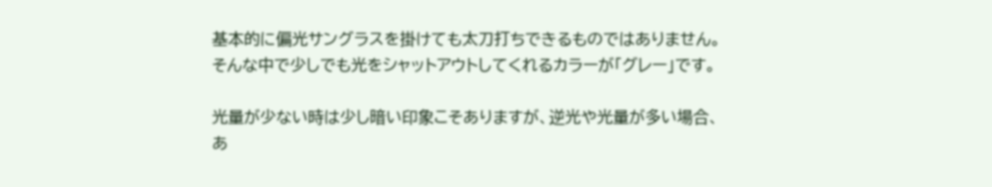基本的に偏光サングラスを掛けても太刀打ちできるものではありません。そんな中で少しでも光をシャットアウトしてくれるカラーが「グレー」です。

光量が少ない時は少し暗い印象こそありますが、逆光や光量が多い場合、あ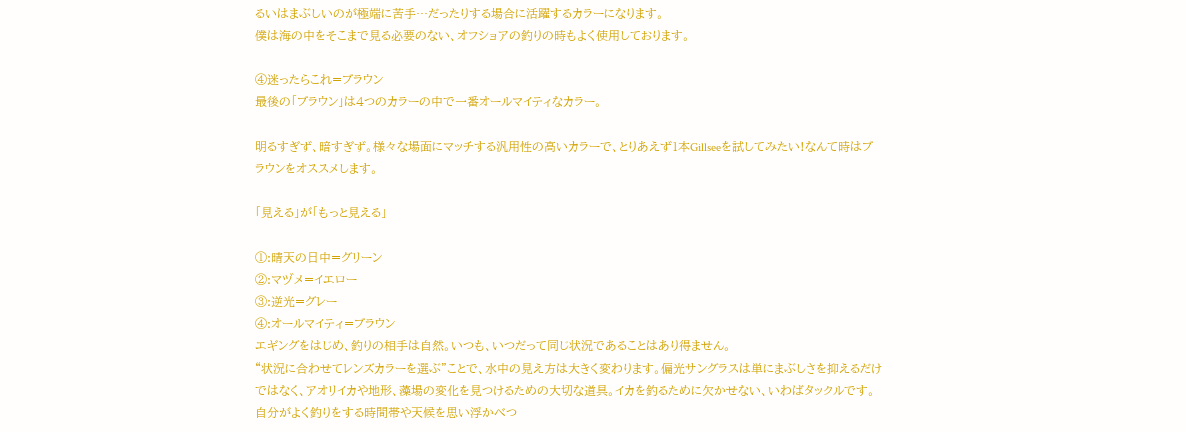るいはまぶしいのが極端に苦手…だったりする場合に活躍するカラーになります。
僕は海の中をそこまで見る必要のない、オフショアの釣りの時もよく使用しております。

④迷ったらこれ=ブラウン
最後の「ブラウン」は4つのカラーの中で一番オールマイティなカラー。

明るすぎず、暗すぎず。様々な場面にマッチする汎用性の高いカラーで、とりあえず1本Gillseeを試してみたい!なんて時はブラウンをオススメします。

「見える」が「もっと見える」

①:晴天の日中=グリーン
②:マヅメ=イエロー
③:逆光=グレー
④:オールマイティ=ブラウン
エギングをはじめ、釣りの相手は自然。いつも、いつだって同じ状況であることはあり得ません。
“状況に合わせてレンズカラーを選ぶ”ことで、水中の見え方は大きく変わります。偏光サングラスは単にまぶしさを抑えるだけではなく、アオリイカや地形、藻場の変化を見つけるための大切な道具。イカを釣るために欠かせない、いわばタックルです。
自分がよく釣りをする時間帯や天候を思い浮かべつ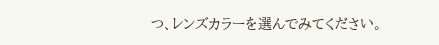つ、レンズカラーを選んでみてください。